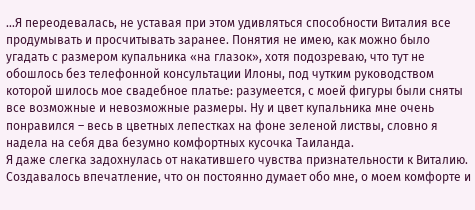…Я переодевалась, не уставая при этом удивляться способности Виталия все продумывать и просчитывать заранее. Понятия не имею, как можно было угадать с размером купальника «на глазок», хотя подозреваю, что тут не обошлось без телефонной консультации Илоны, под чутким руководством которой шилось мое свадебное платье: разумеется, с моей фигуры были сняты все возможные и невозможные размеры. Ну и цвет купальника мне очень понравился – весь в цветных лепестках на фоне зеленой листвы, словно я надела на себя два безумно комфортных кусочка Таиланда.
Я даже слегка задохнулась от накатившего чувства признательности к Виталию. Создавалось впечатление, что он постоянно думает обо мне, о моем комфорте и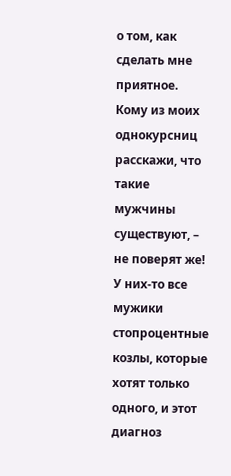о том, как сделать мне приятное. Кому из моих однокурсниц расскажи, что такие мужчины существуют, – не поверят же! У них-то все мужики стопроцентные козлы, которые хотят только одного, и этот диагноз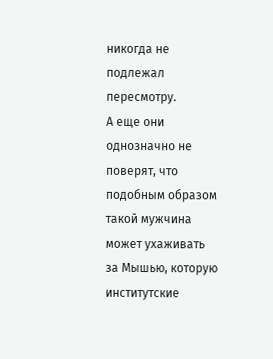никогда не подлежал пересмотру.
А еще они однозначно не поверят, что подобным образом такой мужчина может ухаживать за Мышью, которую институтские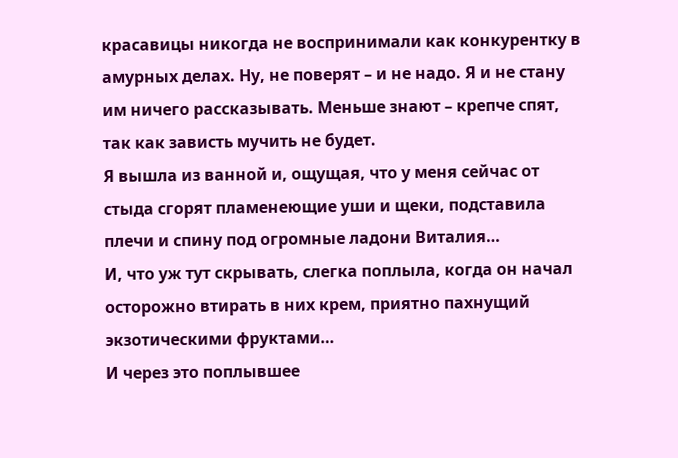красавицы никогда не воспринимали как конкурентку в амурных делах. Ну, не поверят – и не надо. Я и не стану им ничего рассказывать. Меньше знают – крепче спят, так как зависть мучить не будет.
Я вышла из ванной и, ощущая, что у меня сейчас от стыда сгорят пламенеющие уши и щеки, подставила плечи и спину под огромные ладони Виталия…
И, что уж тут скрывать, слегка поплыла, когда он начал осторожно втирать в них крем, приятно пахнущий экзотическими фруктами…
И через это поплывшее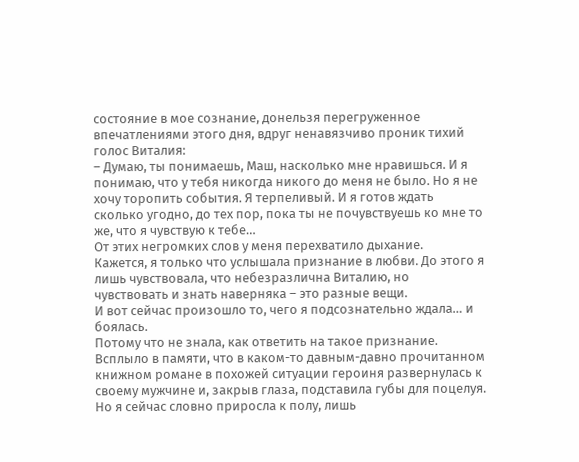состояние в мое сознание, донельзя перегруженное впечатлениями этого дня, вдруг ненавязчиво проник тихий голос Виталия:
– Думаю, ты понимаешь, Маш, насколько мне нравишься. И я понимаю, что у тебя никогда никого до меня не было. Но я не хочу торопить события. Я терпеливый. И я готов ждать сколько угодно, до тех пор, пока ты не почувствуешь ко мне то же, что я чувствую к тебе…
От этих негромких слов у меня перехватило дыхание.
Кажется, я только что услышала признание в любви. До этого я лишь чувствовала, что небезразлична Виталию, но чувствовать и знать наверняка – это разные вещи.
И вот сейчас произошло то, чего я подсознательно ждала… и боялась.
Потому что не знала, как ответить на такое признание.
Всплыло в памяти, что в каком-то давным-давно прочитанном книжном романе в похожей ситуации героиня развернулась к своему мужчине и, закрыв глаза, подставила губы для поцелуя.
Но я сейчас словно приросла к полу, лишь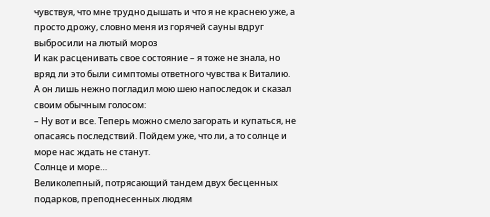чувствуя, что мне трудно дышать и что я не краснею уже, а просто дрожу, словно меня из горячей сауны вдруг выбросили на лютый мороз
И как расценивать свое состояние – я тоже не знала, но вряд ли это были симптомы ответного чувства к Виталию.
А он лишь нежно погладил мою шею напоследок и сказал своим обычным голосом:
– Ну вот и все. Теперь можно смело загорать и купаться, не опасаясь последствий. Пойдем уже, что ли, а то солнце и море нас ждать не станут.
Солнце и море…
Великолепный, потрясающий тандем двух бесценных подарков, преподнесенных людям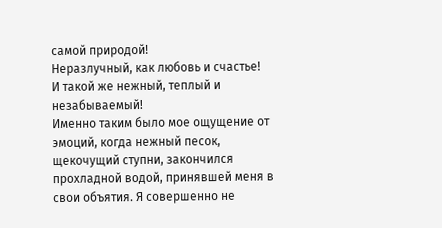самой природой!
Неразлучный, как любовь и счастье!
И такой же нежный, теплый и незабываемый!
Именно таким было мое ощущение от эмоций, когда нежный песок, щекочущий ступни, закончился прохладной водой, принявшей меня в свои объятия. Я совершенно не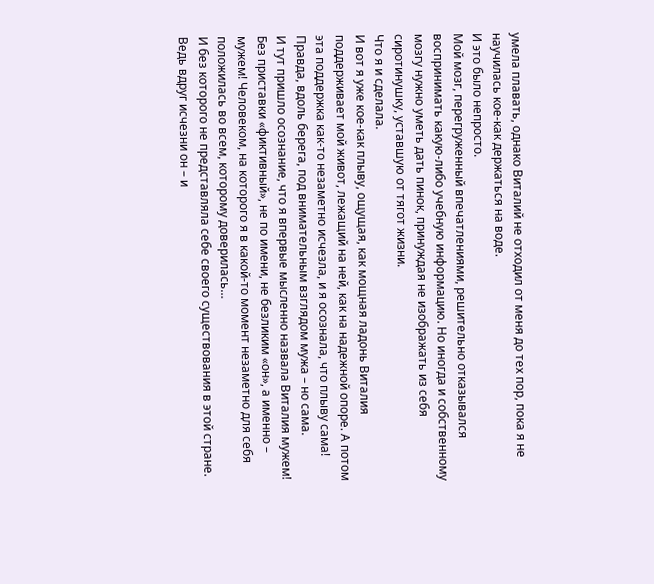умела плавать, однако Виталий не отходил от меня до тех пор, пока я не научилась кое-как держаться на воде.
И это было непросто.
Мой мозг, перегруженный впечатлениями, решительно отказывался воспринимать какую-либо учебную информацию. Но иногда и собственному мозгу нужно уметь дать пинок, принуждая не изображать из себя сиротинушку, уставшую от тягот жизни.
Что я и сделала.
И вот я уже кое-как плыву, ощущая, как мощная ладонь Виталия поддерживает мой живот, лежащий на ней, как на надежной опоре. А потом эта поддержка как-то незаметно исчезла, и я осознала, что плыву сама! Правда, вдоль берега, под внимательным взглядом мужа – но сама.
И тут пришло осознание, что я впервые мысленно назвала Виталия мужем!
Без приставки «фиктивный», не по имени, не безликим «он», а именно – мужем! Человеком, на которого я в какой-то момент незаметно для себя положилась во всем, которому доверилась…
И без которого не представляла себе своего существования в этой стране.
Ведь вдруг исчезни он – и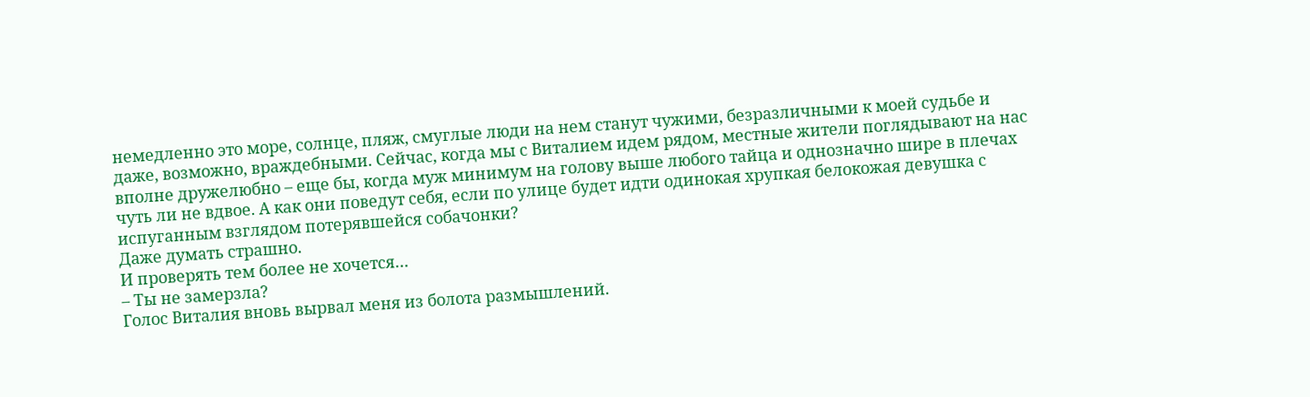немедленно это море, солнце, пляж, смуглые люди на нем станут чужими, безразличными к моей судьбе и даже, возможно, враждебными. Сейчас, когда мы с Виталием идем рядом, местные жители поглядывают на нас вполне дружелюбно – еще бы, когда муж минимум на голову выше любого тайца и однозначно шире в плечах чуть ли не вдвое. А как они поведут себя, если по улице будет идти одинокая хрупкая белокожая девушка с испуганным взглядом потерявшейся собачонки?
Даже думать страшно.
И проверять тем более не хочется…
– Ты не замерзла?
Голос Виталия вновь вырвал меня из болота размышлений.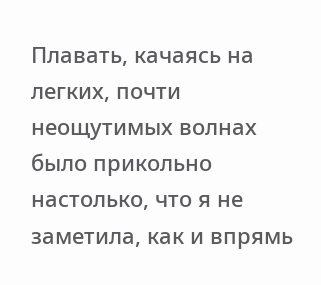Плавать, качаясь на легких, почти неощутимых волнах было прикольно настолько, что я не заметила, как и впрямь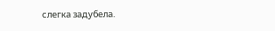слегка задубела.